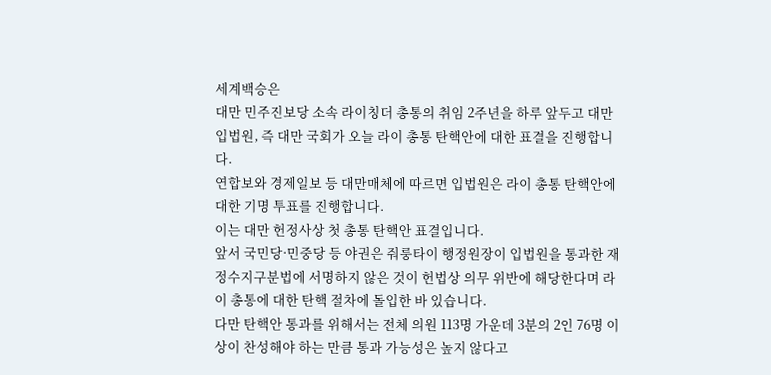세계백승은
대만 민주진보당 소속 라이칭더 총통의 취임 2주년을 하루 앞두고 대만 입법원, 즉 대만 국회가 오늘 라이 총통 탄핵안에 대한 표결을 진행합니다.
연합보와 경제일보 등 대만매체에 따르면 입법원은 라이 총통 탄핵안에 대한 기명 투표를 진행합니다.
이는 대만 헌정사상 첫 총통 탄핵안 표결입니다.
앞서 국민당·민중당 등 야권은 줘룽타이 행정원장이 입법원을 통과한 재정수지구분법에 서명하지 않은 것이 헌법상 의무 위반에 해당한다며 라이 총통에 대한 탄핵 절차에 돌입한 바 있습니다.
다만 탄핵안 통과를 위해서는 전체 의원 113명 가운데 3분의 2인 76명 이상이 찬성해야 하는 만큼 통과 가능성은 높지 않다고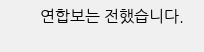연합보는 전했습니다.